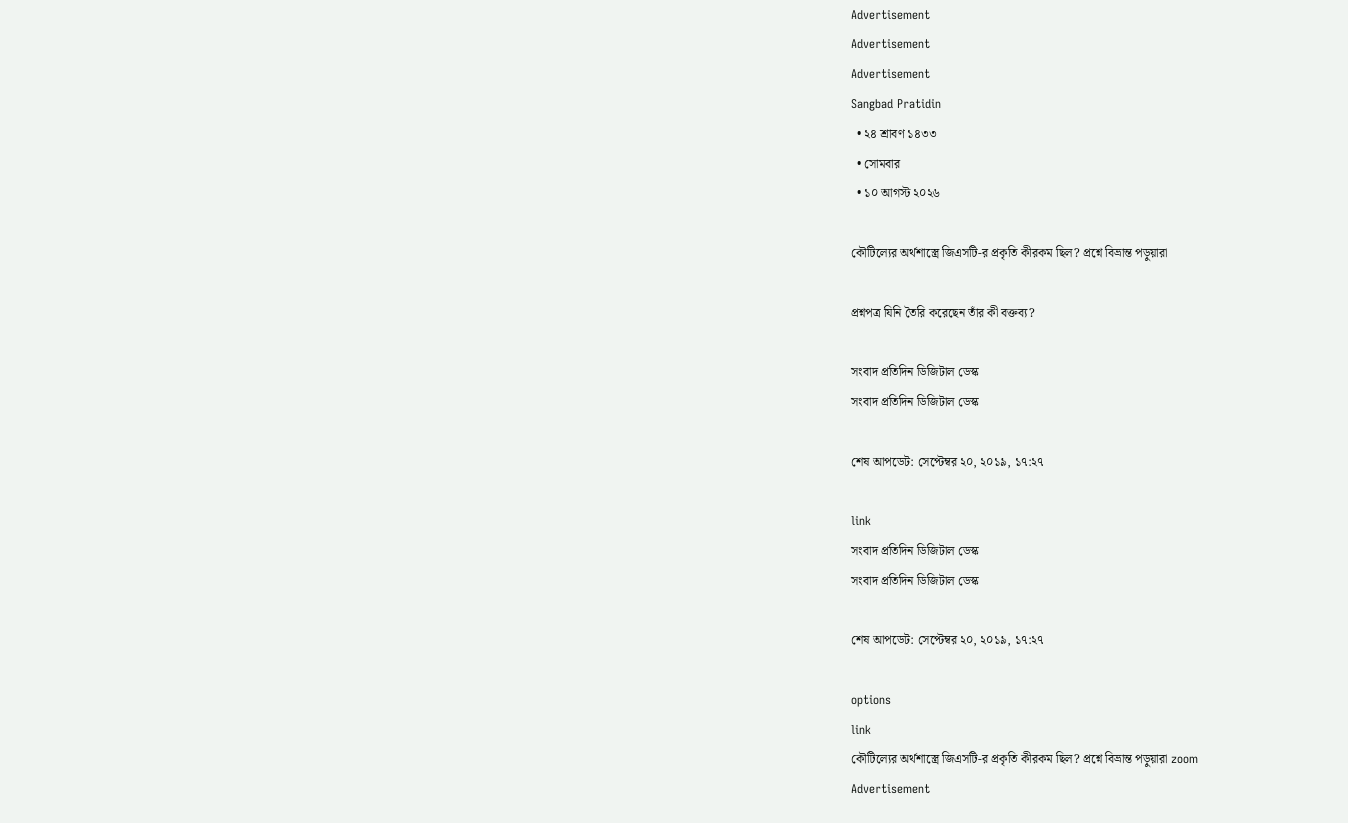Advertisement
Advertisement
Advertisement
Sangbad Pratidin
  • ২৪ শ্রাবণ ১৪৩৩
  • সোমবার
  • ১০ আগস্ট ২০২৬

কৌটিল্যের অর্থশাস্ত্রে জিএসটি-র প্রকৃতি কীরকম ছিল? প্রশ্নে বিভ্রান্ত পড়ুয়ারা

প্রশ্নপত্র যিনি তৈরি করেছেন তাঁর কী বক্তব্য?

সংবাদ প্রতিদিন ডিজিটাল ডেস্ক
সংবাদ প্রতিদিন ডিজিটাল ডেস্ক

শেষ আপডেট: সেপ্টেম্বর ২০, ২০১৯, ১৭:২৭

link
সংবাদ প্রতিদিন ডিজিটাল ডেস্ক
সংবাদ প্রতিদিন ডিজিটাল ডেস্ক

শেষ আপডেট: সেপ্টেম্বর ২০, ২০১৯, ১৭:২৭

options
link
কৌটিল্যের অর্থশাস্ত্রে জিএসটি-র প্রকৃতি কীরকম ছিল? প্রশ্নে বিভ্রান্ত পড়ুয়ারা zoom
Advertisement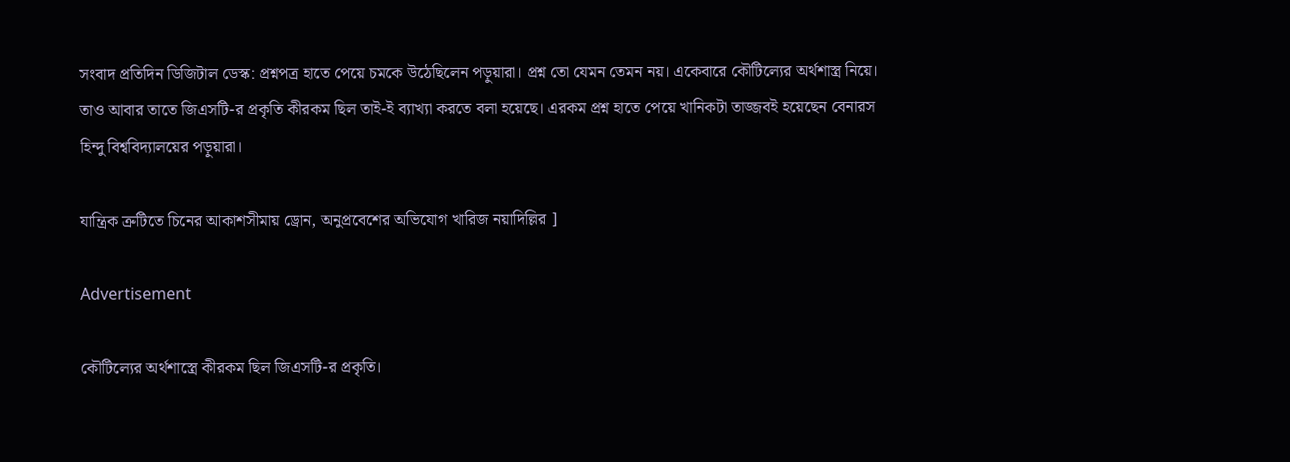সংবাদ প্রতিদিন ডিজিটাল ডেস্ক: প্রশ্নপত্র হাতে পেয়ে চমকে উঠেছিলেন পড়ুয়ারা। প্রশ্ন তো যেমন তেমন নয়। একেবারে কৌটিল্যের অর্থশাস্ত্র নিয়ে। তাও আবার তাতে জিএসটি-র প্রকৃতি কীরকম ছিল তাই-ই ব্যাখ্যা করতে বলা হয়েছে। এরকম প্রশ্ন হাতে পেয়ে খানিকটা তাজ্জবই হয়েছেন বেনারস হিন্দু বিশ্ববিদ্যালয়ের পড়ুয়ারা।

যান্ত্রিক ত্রুটিতে চিনের আকাশসীমায় ড্রোন, অনুপ্রবেশের অভিযোগ খারিজ নয়াদিল্লির ]

Advertisement

কৌটিল্যের অর্থশাস্ত্রে কীরকম ছিল জিএসটি-র প্রকৃতি।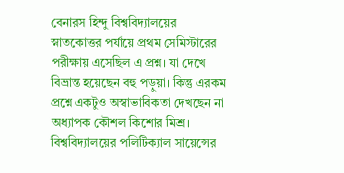বেনারস হিন্দু বিশ্ববিদ্যালয়ের স্নাতকোত্তর পর্যায়ে প্রথম সেমিস্টারের পরীক্ষায় এসেছিল এ প্রশ্ন। যা দেখে বিভ্রান্ত হয়েছেন বহু পড়ুয়া। কিন্তু এরকম প্রশ্নে একটুও অস্বাভাবিকতা দেখছেন না অধ্যাপক কৌশল কিশোর মিশ্র। বিশ্ববিদ্যালয়ের পলিটিক্যাল সায়েন্সের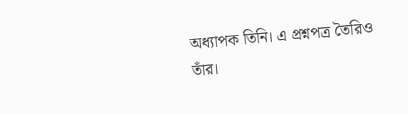অধ্যাপক তিনি। এ প্রশ্নপত্র তৈরিও তাঁর।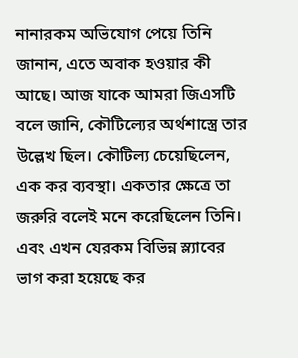নানারকম অভিযোগ পেয়ে তিনি জানান, এতে অবাক হওয়ার কী আছে। আজ যাকে আমরা জিএসটি বলে জানি, কৌটিল্যের অর্থশাস্ত্রে তার উল্লেখ ছিল। কৌটিল্য চেয়েছিলেন, এক কর ব্যবস্থা। একতার ক্ষেত্রে তা জরুরি বলেই মনে করেছিলেন তিনি। এবং এখন যেরকম বিভিন্ন স্ল্যাবের ভাগ করা হয়েছে কর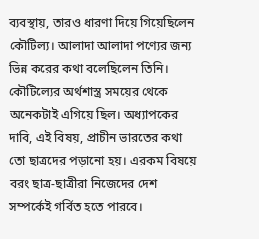ব্যবস্থায়, তারও ধারণা দিয়ে গিয়েছিলেন কৌটিল্য। আলাদা আলাদা পণ্যের জন্য ভিন্ন করের কথা বলেছিলেন তিনি। কৌটিল্যের অর্থশাস্ত্র সময়ের থেকে অনেকটাই এগিয়ে ছিল। অধ্যাপকের দাবি, এই বিষয়, প্রাচীন ভারতের কথা তো ছাত্রদের পড়ানো হয়। এরকম বিষয়ে বরং ছাত্র-ছাত্রীরা নিজেদের দেশ সম্পর্কেই গর্বিত হতে পারবে।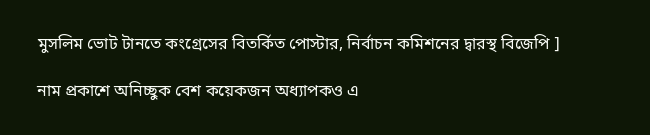মুসলিম ভোট টানতে কংগ্রেসের বিতর্কিত পোস্টার, নির্বাচন কমিশনের দ্বারস্থ বিজেপি ]

নাম প্রকাশে অনিচ্ছুক বেশ কয়েকজন অধ্যাপকও এ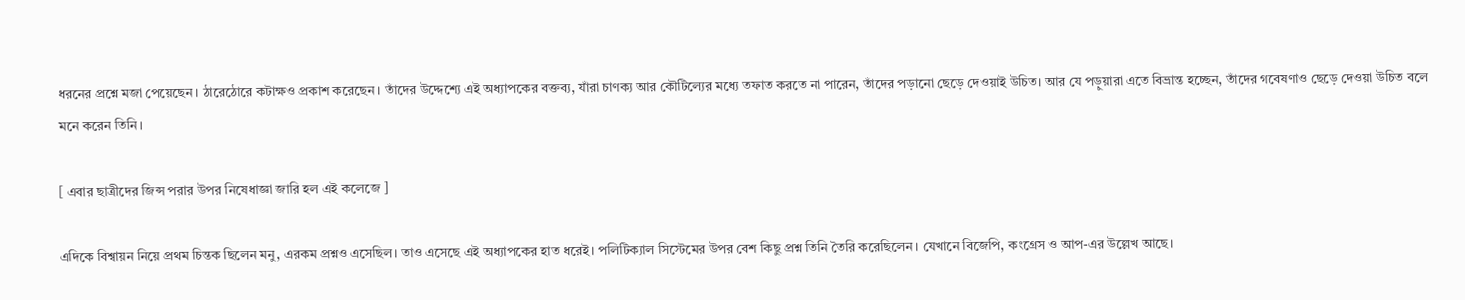ধরনের প্রশ্নে মজা পেয়েছেন। ঠারেঠোরে কটাক্ষও প্রকাশ করেছেন। তাঁদের উদ্দেশ্যে এই অধ্যাপকের বক্তব্য, যাঁরা চাণক্য আর কৌটিল্যের মধ্যে তফাত করতে না পারেন, তাঁদের পড়ানো ছেড়ে দেওয়াই উচিত। আর যে পড়ুয়ারা এতে বিভ্রান্ত হচ্ছেন, তাঁদের গবেষণাও ছেড়ে দেওয়া উচিত বলে মনে করেন তিনি।

[ এবার ছাত্রীদের জিন্স পরার উপর নিষেধাজ্ঞা জারি হল এই কলেজে ]

এদিকে বিশ্বায়ন নিয়ে প্রথম চিন্তক ছিলেন মনু, এরকম প্রশ্নও এসেছিল। তাও এসেছে এই অধ্যাপকের হাত ধরেই। পলিটিক্যাল সিস্টেমের উপর বেশ কিছু প্রশ্ন তিনি তৈরি করেছিলেন। যেখানে বিজেপি, কংগ্রেস ও আপ-এর উল্লেখ আছে।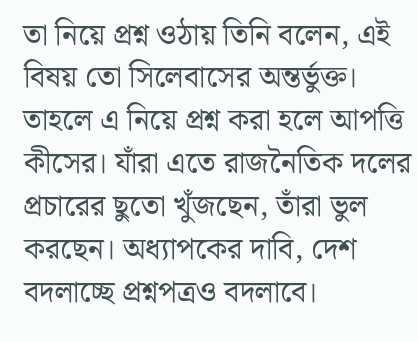তা নিয়ে প্রশ্ন ওঠায় তিনি বলেন, এই বিষয় তো সিলেবাসের অন্তর্ভুক্ত। তাহলে এ নিয়ে প্রশ্ন করা হলে আপত্তি কীসের। যাঁরা এতে রাজনৈতিক দলের প্রচারের ছুতো খুঁজছেন, তাঁরা ভুল করছেন। অধ্যাপকের দাবি, দেশ বদলাচ্ছে প্রশ্নপত্রও বদলাবে।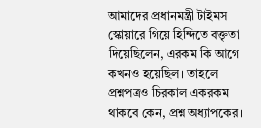আমাদের প্রধানমন্ত্রী টাইমস স্কোয়ারে গিয়ে হিন্দিতে বক্তৃতা দিয়েছিলেন, এরকম কি আগে কখনও হয়েছিল। তাহলে প্রশ্নপত্রও চিরকাল একরকম থাকবে কেন, প্রশ্ন অধ্যাপকের।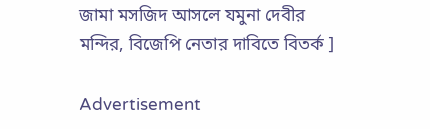জামা মসজিদ আসলে যমুনা দেবীর মন্দির, বিজেপি নেতার দাবিতে বিতর্ক ]

Advertisement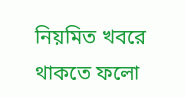নিয়মিত খবরে থাকতে ফলো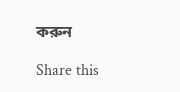করুন

Share this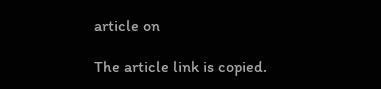article on

The article link is copied.